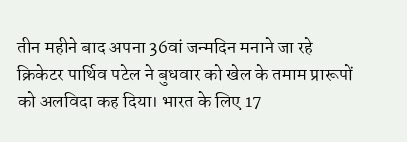तीन महीने बाद अपना 36वां जन्मदिन मनाने जा रहे क्रिकेटर पार्थिव पटेल ने बुधवार को खेल के तमाम प्रारूपों को अलविदा कह दिया। भारत के लिए 17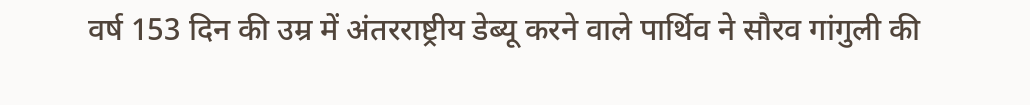वर्ष 153 दिन की उम्र में अंतरराष्ट्रीय डेब्यू करने वाले पार्थिव ने सौरव गांगुली की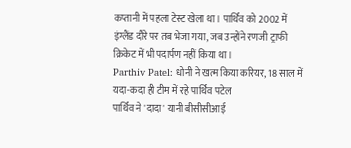कप्तानी में पहला टेस्ट खेला था। पार्थिव को 2002 में इंग्लैंड दौरे पर तब भेजा गया, जब उन्होंने रणजी ट्राफी क्रिकेट में भी पदार्पण नहीं किया था।
Parthiv Patel: धोनी ने खत्म किया करियर, 18 साल में यदा-कदा ही टीम में रहे पार्थिव पटेल
पार्थिव ने 'दादा' यानी बीसीसीआई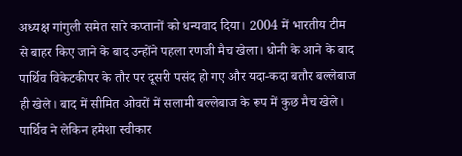अध्यक्ष गांगुली समेत सारे कप्तानों को धन्यवाद दिया। 2004 में भारतीय टीम से बाहर किए जाने के बाद उन्होंने पहला रणजी मैच खेला। धोनी के आने के बाद पार्थिव विकेटकीपर के तौर पर दूसरी पसंद हो गए और यदा-कदा बतौर बल्लेबाज ही खेले। बाद में सीमित ओवरों में सलामी बल्लेबाज के रूप में कुछ मैच खेले।
पार्थिव ने लेकिन हमेशा स्वीकार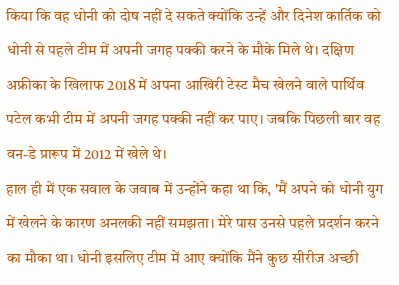किया कि वह धोनी को दोष नहीं दे सकते क्योंकि उन्हें और दिनेश कार्तिक को धोनी से पहले टीम में अपनी जगह पक्की करने के मौके मिले थे। दक्षिण अफ्रीका के खिलाफ 2018 में अपना आखिरी टेस्ट मैच खेलने वाले पार्थिव पटेल कभी टीम में अपनी जगह पक्की नहीं कर पाए। जबकि पिछली बार वह वन-डे प्रारूप में 2012 में खेले थे।
हाल ही में एक सवाल के जवाब में उन्होंने कहा था कि, 'मैं अपने को धोनी युग में खेलने के कारण अनलकी नहीं समझता। मेरे पास उनसे पहले प्रदर्शन करने का मौका था। धोनी इसलिए टीम में आए क्योंकि मैंने कुछ सीरीज अच्छी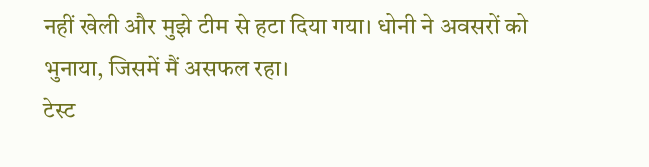नहीं खेली और मुझे टीम से हटा दिया गया। धोनी ने अवसरों को भुनाया, जिसमें मैं असफल रहा।
टेस्ट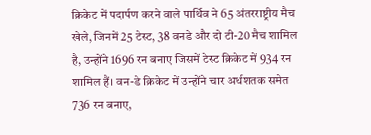क्रिकेट में पदार्पण करने वाले पार्थिव ने 65 अंतरराष्ट्रीय मैच खेले, जिनमें 25 टेस्ट, 38 वनडे और दो टी-20 मैच शामिल है, उन्होंने 1696 रन बनाए जिसमें टेस्ट क्रिकेट में 934 रन शामिल हैं। वन-डे क्रिकेट में उन्होंने चार अर्धशतक समेत 736 रन बनाए,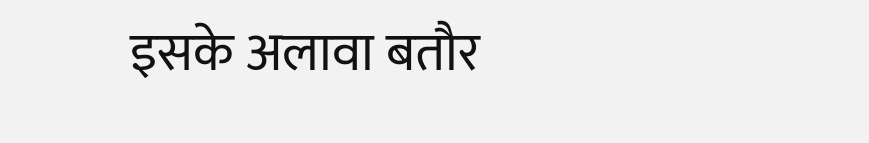इसके अलावा बतौर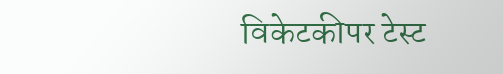विकेटकीपर टेस्ट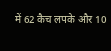में 62 कैच लपके और 10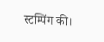स्टम्पिंग की।